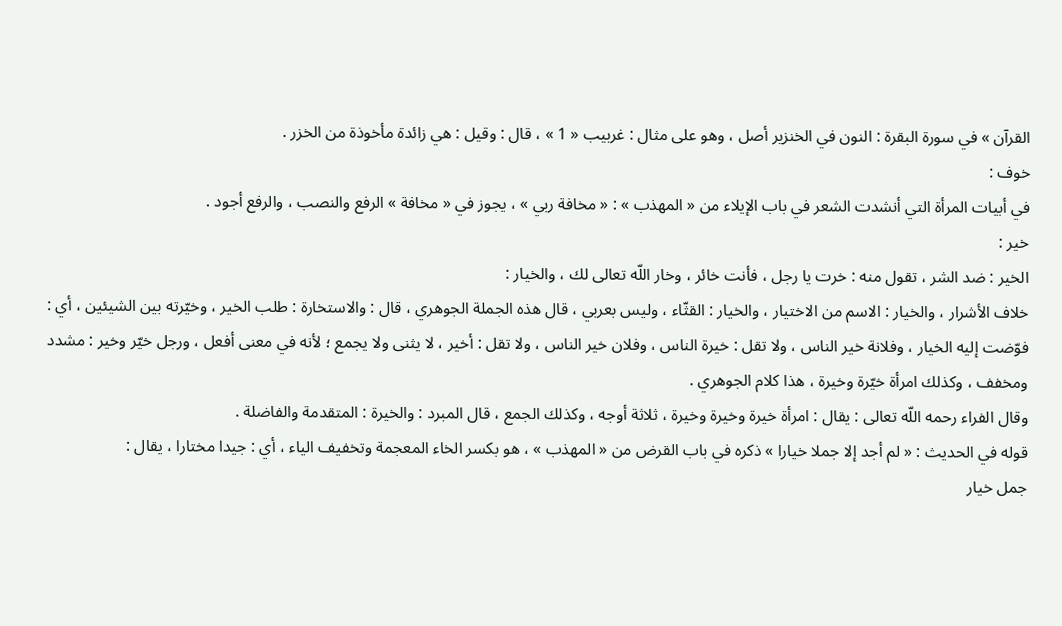القرآن » في سورة البقرة : النون في الخنزير أصل ، وهو على مثال : غربيب « 1 » ، قال : وقيل : هي زائدة مأخوذة من الخزر .
خوف :
في أبيات المرأة التي أنشدت الشعر في باب الإيلاء من « المهذب » : « مخافة ربي » ، يجوز في « مخافة » الرفع والنصب ، والرفع أجود .
خير :
الخير : ضد الشر ، تقول منه : خرت يا رجل ، فأنت خائر ، وخار اللّه تعالى لك ، والخيار :
خلاف الأشرار ، والخيار : الاسم من الاختيار ، والخيار : القثّاء ، وليس بعربي ، قال هذه الجملة الجوهري ، قال : والاستخارة : طلب الخير ، وخيّرته بين الشيئين ، أي : فوّضت إليه الخيار ، وفلانة خير الناس ، ولا تقل : خيرة الناس ، وفلان خير الناس ، ولا تقل : أخير ، لا يثنى ولا يجمع ؛ لأنه في معنى أفعل ، ورجل خيّر وخير : مشدد ومخفف ، وكذلك امرأة خيّرة وخيرة ، هذا كلام الجوهري .
وقال الفراء رحمه اللّه تعالى : يقال : امرأة خيرة وخيرة وخيرة ، ثلاثة أوجه ، وكذلك الجمع ، قال المبرد : والخيرة : المتقدمة والفاضلة .
قوله في الحديث : « لم أجد إلا جملا خيارا » ذكره في باب القرض من « المهذب » ، هو بكسر الخاء المعجمة وتخفيف الياء ، أي : جيدا مختارا ، يقال :
جمل خيار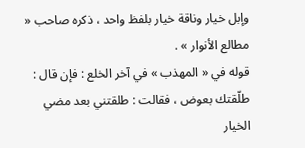وإبل خيار وناقة خيار بلفظ واحد ، ذكره صاحب « مطالع الأنوار » .
قوله في « المهذب » في آخر الخلع : فإن قال :
طلّقتك بعوض ، فقالت : طلقتني بعد مضي الخيار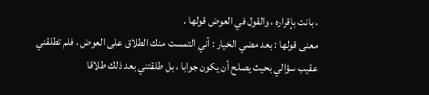، بانت بإقراره ، والقول في العوض قولها .
معنى قولها : بعد مضي الخيار : أني التمست منك الطلاق على العوض ، فلم تطلقني عقيب سؤالي بحيث يصلح أن يكون جوابا ، بل طلقتني بعد ذلك طلاقا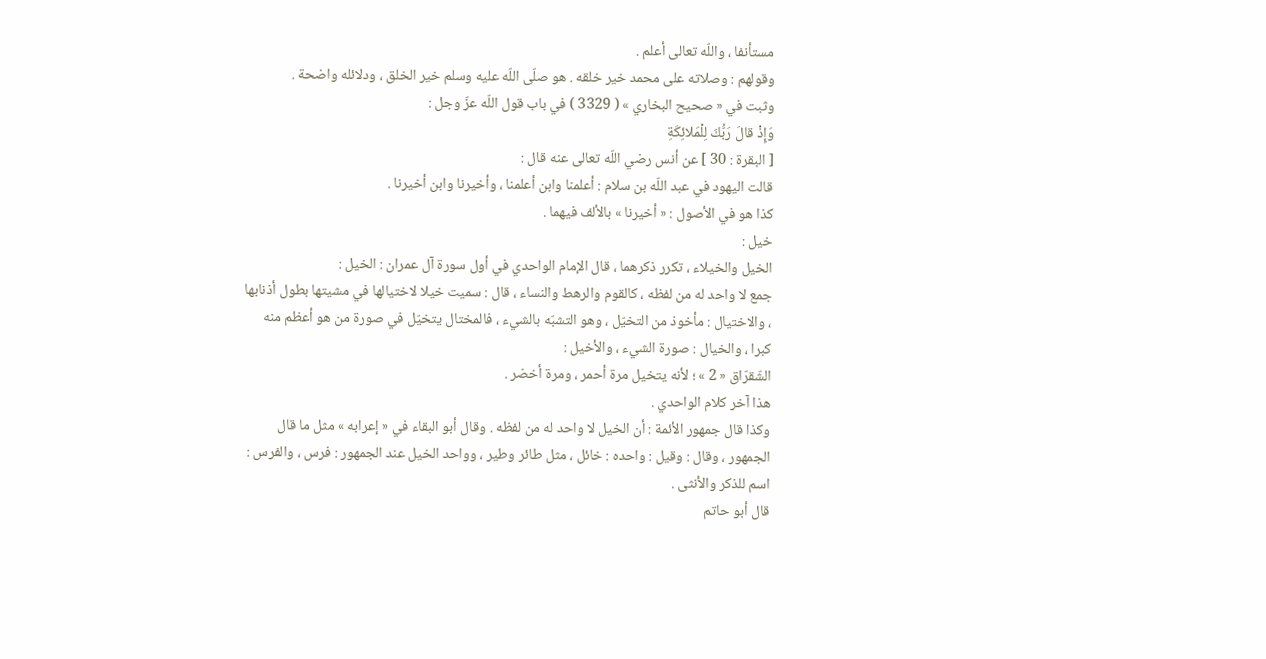مستأنفا ، واللّه تعالى أعلم .
وقولهم : وصلاته على محمد خير خلقه . هو صلّى اللّه عليه وسلم خير الخلق ، ودلائله واضحة .
وثبت في « صحيح البخاري » ( 3329 ) في باب قول اللّه عزّ وجل :
وَإِذْ قالَ رَبُّكَ لِلْمَلائِكَةِ
[ البقرة : 30 ] عن أنس رضي اللّه تعالى عنه قال :
قالت اليهود في عبد اللّه بن سلام : أعلمنا وابن أعلمنا ، وأخيرنا وابن أخيرنا .
كذا هو في الأصول : « أخيرنا » بالألف فيهما .
خيل :
الخيل والخيلاء ، تكرر ذكرهما ، قال الإمام الواحدي في أول سورة آل عمران : الخيل :
جمع لا واحد له من لفظه ، كالقوم والرهط والنساء ، قال : سميت خيلا لاختيالها في مشيتها بطول أذنابها ، والاختيال : مأخوذ من التخيّل ، وهو التشبّه بالشيء ، فالمختال يتخيّل في صورة من هو أعظم منه كبرا ، والخيال : صورة الشيء ، والأخيل :
الشّقرّاق « 2 » ؛ لأنه يتخيل مرة أحمر ، ومرة أخضر .
هذا آخر كلام الواحدي .
وكذا قال جمهور الأئمة : أن الخيل لا واحد له من لفظه . وقال أبو البقاء في « إعرابه » مثل ما قال الجمهور ، وقال : وقيل : واحده : خائل ، مثل طائر وطير ، وواحد الخيل عند الجمهور : فرس ، والفرس :
اسم للذكر والأنثى .
قال أبو حاتم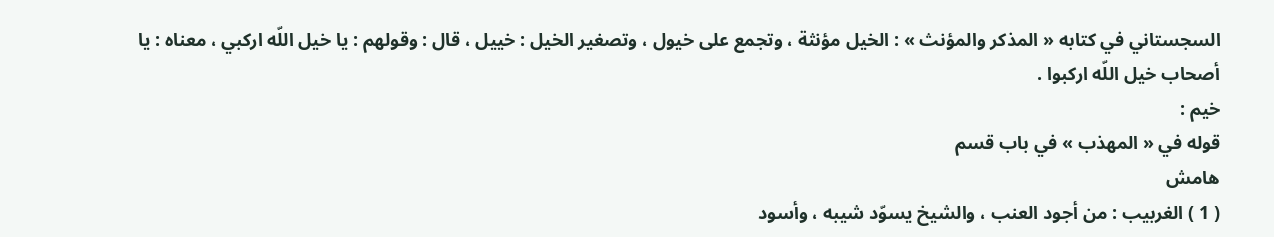السجستاني في كتابه « المذكر والمؤنث » : الخيل مؤنثة ، وتجمع على خيول ، وتصغير الخيل : خييل ، قال : وقولهم : يا خيل اللّه اركبي ، معناه : يا أصحاب خيل اللّه اركبوا .
خيم :
قوله في « المهذب » في باب قسم
هامش
( 1 ) الغربيب : من أجود العنب ، والشيخ يسوّد شيبه ، وأسود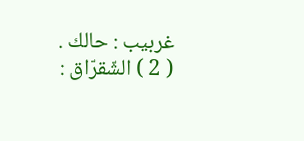غربيب : حالك .
( 2 ) الشّقرّاق :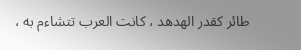طائر كقدر الهدهد ، كانت العرب تتشاءم به ،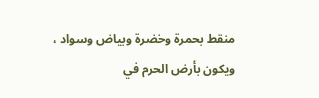منقط بحمرة وخضرة وبياض وسواد ، ويكون بأرض الحرم في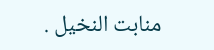منابت النخيل .